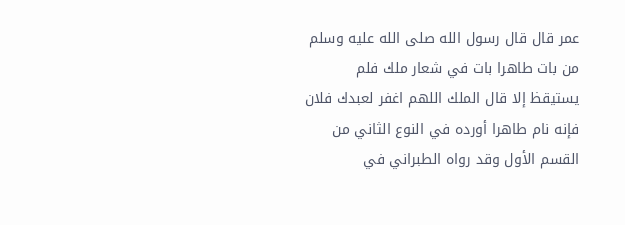عمر قال قال رسول الله صلى الله عليه وسلم من بات طاهرا بات في شعار ملك فلم يستيقظ إلا قال الملك اللهم اغفر لعبدك فلان فإنه نام طاهرا أورده في النوع الثاني من القسم الأول وقد رواه الطبراني في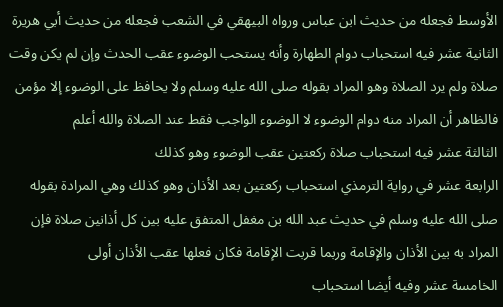الأوسط فجعله من حديث ابن عباس ورواه البيهقي في الشعب فجعله من حديث أبي هريرة
الثانية عشر فيه استحباب دوام الطهارة وأنه يستحب الوضوء عقب الحدث وإن لم يكن وقت صلاة ولم يرد الصلاة وهو المراد بقوله صلى الله عليه وسلم ولا يحافظ على الوضوء إلا مؤمن فالظاهر أن المراد منه دوام الوضوء لا الوضوء الواجب فقط عند الصلاة والله أعلم
الثالثة عشر فيه استحباب صلاة ركعتين عقب الوضوء وهو كذلك
الرابعة عشر في رواية الترمذي استحباب ركعتين بعد الأذان وهو كذلك وهي المرادة بقوله صلى الله عليه وسلم في حديث عبد الله بن مغفل المتفق عليه بين كل أذانين صلاة فإن المراد به بين الأذان والإقامة وربما قربت الإقامة فكان فعلها عقب الأذان أولى
الخامسة عشر وفيه أيضا استحباب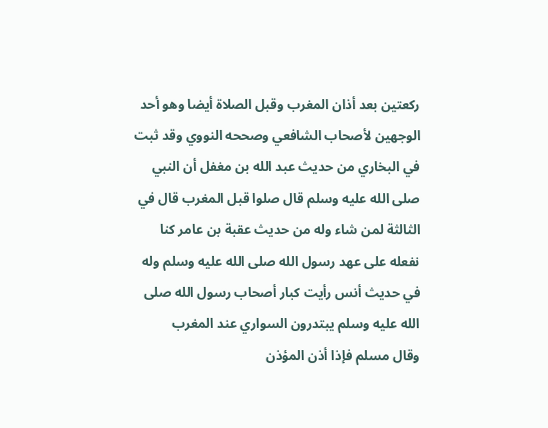ركعتين بعد أذان المغرب وقبل الصلاة أيضا وهو أحد الوجهين لأصحاب الشافعي وصححه النووي وقد ثبت في البخاري من حديث عبد الله بن مغفل أن النبي صلى الله عليه وسلم قال صلوا قبل المغرب قال في الثالثة لمن شاء وله من حديث عقبة بن عامر كنا نفعله على عهد رسول الله صلى الله عليه وسلم وله في حديث أنس رأيت كبار أصحاب رسول الله صلى الله عليه وسلم يبتدرون السواري عند المغرب
وقال مسلم فإذا أذن المؤذن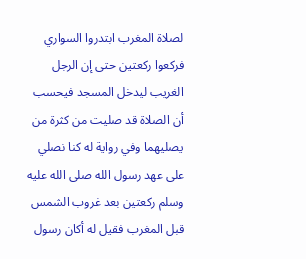لصلاة المغرب ابتدروا السواري فركعوا ركعتين حتى إن الرجل الغريب ليدخل المسجد فيحسب أن الصلاة قد صليت من كثرة من يصليهما وفي رواية له كنا نصلي على عهد رسول الله صلى الله عليه وسلم ركعتين بعد غروب الشمس قبل المغرب فقيل له أكان رسول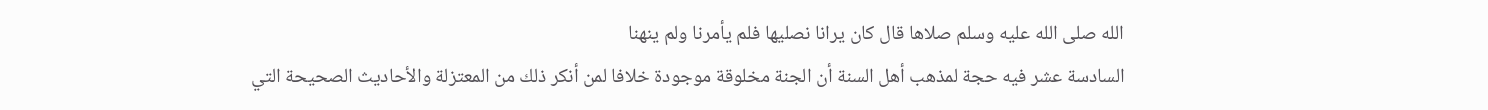الله صلى الله عليه وسلم صلاها قال كان يرانا نصليها فلم يأمرنا ولم ينهنا
السادسة عشر فيه حجة لمذهب أهل السنة أن الجنة مخلوقة موجودة خلافا لمن أنكر ذلك من المعتزلة والأحاديث الصحيحة التي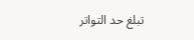تبلغ حد التواتر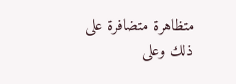متظاهرة متضافرة على ذلك وعلى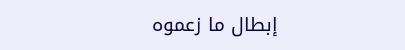إبطال ما زعموه